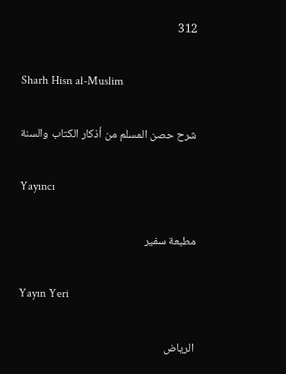312

Sharh Hisn al-Muslim

شرح حصن المسلم من أذكار الكتاب والسنة

Yayıncı

مطبعة سفير

Yayın Yeri

الرياض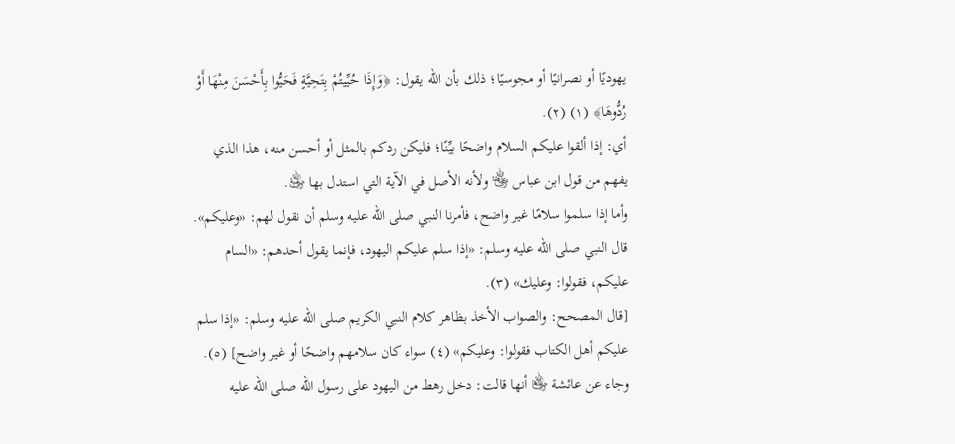يهوديًا أو نصرانيًا أو مجوسيًا؛ ذلك بأن الله يقول: ﴿وَإِذَا حُيِّيتُمْ بِتَحِيَّةٍ فَحَيُّوا بِأَحْسَنَ مِنْهَا أَوْ رُدُّوهَا﴾ (١) (٢).
أي: إذا ألقوا عليكم السلام واضحًا بيِّنًا؛ فليكن ردكم بالمثل أو أحسن منه، هذا الذي يفهم من قول ابن عباس ﵄ ولأنه الأصل في الآية التي استدل بها ﵁.
وأما إذا سلموا سلامًا غير واضح، فأمرنا النبي صلى الله عليه وسلم أن نقول لهم: «وعليكم».
قال النبي صلى الله عليه وسلم: «إذا سلم عليكم اليهود، فإنما يقول أحدهم: «السام عليكم، فقولوا: وعليك» (٣).
[قال المصحح: والصواب الأخذ بظاهر كلام النبي الكريم صلى الله عليه وسلم: «إذا سلم عليكم أهل الكتاب فقولوا: وعليكم» (٤) سواء كان سلامهم واضحًا أو غير واضح] (٥).
وجاء عن عائشة ﵂ أنها قالت: دخل رهط من اليهود على رسول الله صلى الله عليه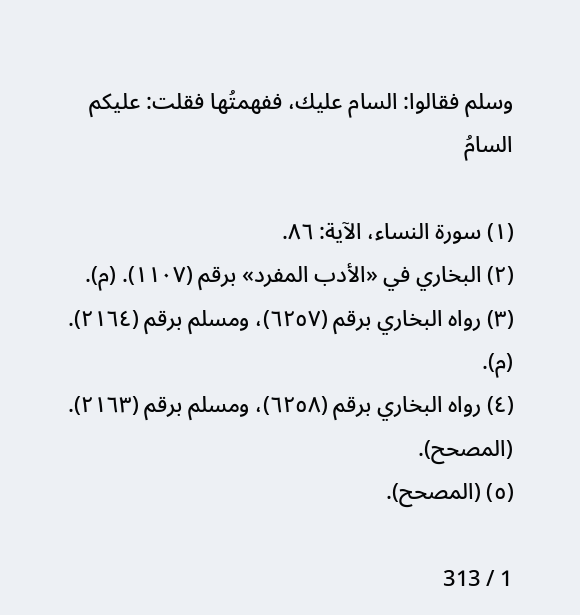وسلم فقالوا: السام عليك، ففهمتُها فقلت: عليكم السامُ

(١) سورة النساء، الآية: ٨٦.
(٢) البخاري في «الأدب المفرد» برقم (١١٠٧). (م).
(٣) رواه البخاري برقم (٦٢٥٧)، ومسلم برقم (٢١٦٤). (م).
(٤) رواه البخاري برقم (٦٢٥٨)، ومسلم برقم (٢١٦٣). (المصحح).
(٥) (المصحح).

1 / 313